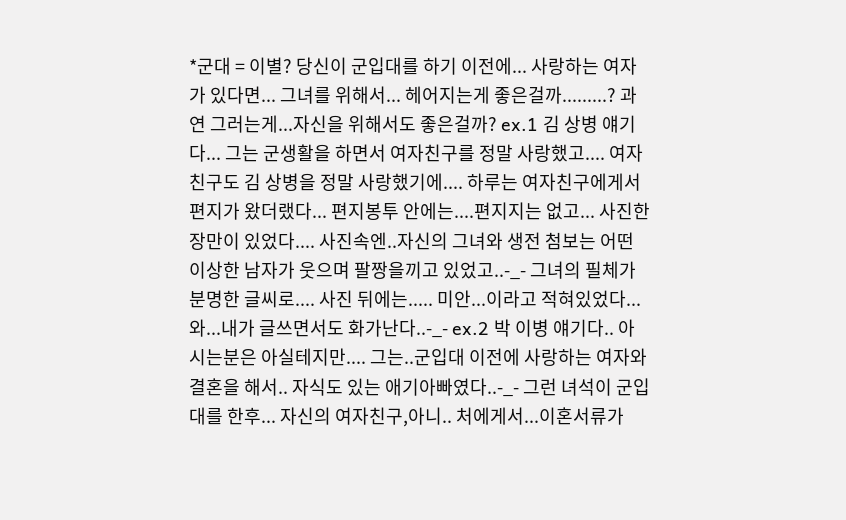*군대 = 이별? 당신이 군입대를 하기 이전에... 사랑하는 여자가 있다면... 그녀를 위해서... 헤어지는게 좋은걸까.........? 과연 그러는게...자신을 위해서도 좋은걸까? ex.1 김 상병 얘기다... 그는 군생활을 하면서 여자친구를 정말 사랑했고.... 여자친구도 김 상병을 정말 사랑했기에.... 하루는 여자친구에게서 편지가 왔더랬다... 편지봉투 안에는....편지지는 없고... 사진한장만이 있었다.... 사진속엔..자신의 그녀와 생전 첨보는 어떤 이상한 남자가 웃으며 팔짱을끼고 있었고..-_- 그녀의 필체가 분명한 글씨로.... 사진 뒤에는..... 미안...이라고 적혀있었다... 와...내가 글쓰면서도 화가난다..-_- ex.2 박 이병 얘기다.. 아시는분은 아실테지만.... 그는..군입대 이전에 사랑하는 여자와 결혼을 해서.. 자식도 있는 애기아빠였다..-_- 그런 녀석이 군입대를 한후... 자신의 여자친구,아니.. 처에게서...이혼서류가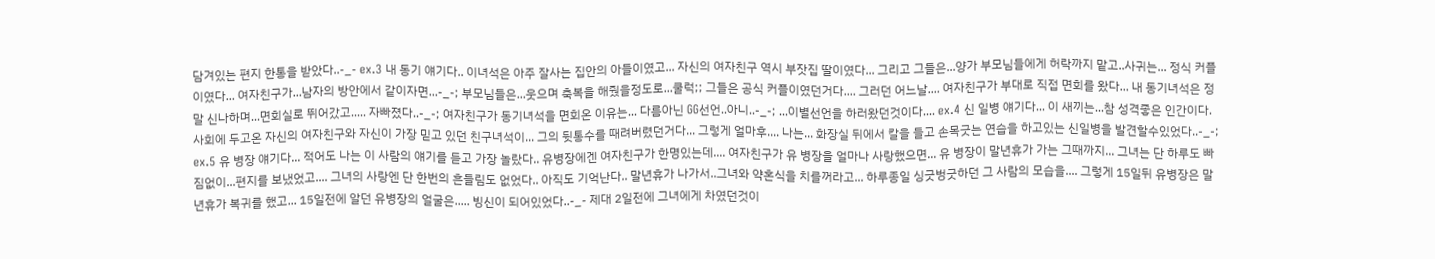담겨있는 편지 한통을 받았다..-_- ex.3 내 동기 얘기다.. 이녀석은 아주 잘사는 집안의 아들이였고... 자신의 여자친구 역시 부잣집 딸이였다... 그리고 그들은...양가 부모님들에게 허락까지 맡고..사귀는... 정식 커플이였다... 여자친구가...남자의 방안에서 같이자면...-_-; 부모님들은...웃으며 축복을 해줬을정도로...쿨럭;; 그들은 공식 커플이였던거다.... 그러던 어느날.... 여자친구가 부대로 직접 면회를 왔다... 내 동기녀석은 정말 신나하며...면회실로 뛰어갔고..... 자빠졌다..-_-; 여자친구가 동기녀석을 면회온 이유는... 다름아닌 GG선언..아니..-_-; ...이별선언을 하러왔던것이다.... ex.4 신 일병 얘기다... 이 새끼는...참 성격좋은 인간이다. 사회에 두고온 자신의 여자친구와 자신이 가장 믿고 있던 친구녀석이... 그의 뒷통수를 때려버렸던거다... 그렇게 얼마후.... 나는... 화장실 뒤에서 칼을 들고 손목긋는 연습을 하고있는 신일병을 발견할수있었다..-_-; ex.5 유 병장 얘기다... 적어도 나는 이 사람의 얘기를 듣고 가장 놀랐다.. 유병장에겐 여자친구가 한명있는데.... 여자친구가 유 병장을 얼마나 사랑했으면... 유 병장이 말년휴가 가는 그때까지... 그녀는 단 하루도 빠짐없이...편지를 보냈었고.... 그녀의 사랑엔 단 한번의 흔들림도 없었다.. 아직도 기억난다.. 말년휴가 나가서..그녀와 약혼식을 치를꺼라고... 하루종일 싱긋벙긋하던 그 사람의 모습을.... 그렇게 15일뒤 유병장은 말년휴가 복귀를 했고... 15일전에 알던 유병장의 얼굴은..... 빙신이 되어있었다..-_- 제대 2일전에 그녀에게 차였던것이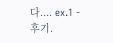다.... ex.1 - 후기.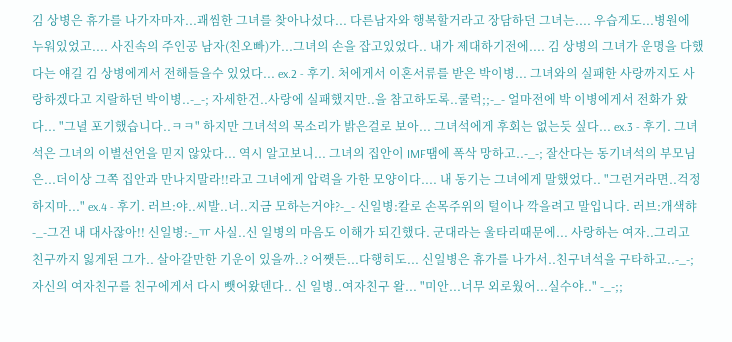김 상병은 휴가를 나가자마자...괘씸한 그녀를 찾아나섰다... 다른남자와 행복할거라고 장담하던 그녀는.... 우습게도...병원에 누워있었고.... 사진속의 주인공 남자(친오빠)가...그녀의 손을 잡고있었다.. 내가 제대하기전에.... 김 상병의 그녀가 운명을 다했다는 얘길 김 상병에게서 전해들을수 있었다... ex.2 - 후기. 처에게서 이혼서류를 받은 박이병... 그녀와의 실패한 사랑까지도 사랑하겠다고 지랄하던 박이병..-_-; 자세한건..사랑에 실패했지만..을 참고하도록..쿨럭;;-_- 얼마전에 박 이병에게서 전화가 왔다... "그녈 포기했습니다..ㅋㅋ" 하지만 그녀석의 목소리가 밝은걸로 보아... 그녀석에게 후회는 없는듯 싶다... ex.3 - 후기. 그녀석은 그녀의 이별선언을 믿지 않았다... 역시 알고보니... 그녀의 집안이 IMF땜에 폭삭 망하고..-_-; 잘산다는 동기녀석의 부모님은...더이상 그쪽 집안과 만나지말라!!라고 그녀에게 압력을 가한 모양이다.... 내 동기는 그녀에게 말했었다.. "그런거라면..걱정하지마..." ex.4 - 후기. 러브:야..씨발..너..지금 모하는거야?-_- 신일병:칼로 손목주위의 털이나 깍을려고 말입니다. 러브:개색햐-_-그건 내 대사잖아!! 신일병:-_ㅠ 사실..신 일병의 마음도 이해가 되긴했다. 군대라는 울타리때문에... 사랑하는 여자..그리고 친구까지 잃게된 그가.. 살아갈만한 기운이 있을까..? 어쨋든...다행히도... 신일병은 휴가를 나가서..친구녀석을 구타하고..-_-; 자신의 여자친구를 친구에게서 다시 뺏어왔덴다.. 신 일병..여자친구 왈... "미안...너무 외로웠어...실수야.." -_-;;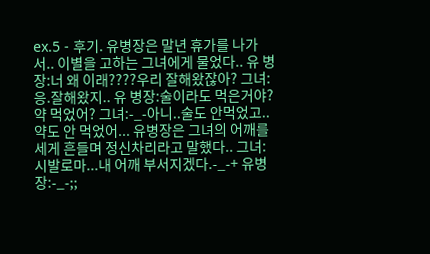ex.5 - 후기. 유병장은 말년 휴가를 나가서.. 이별을 고하는 그녀에게 물었다.. 유 병장:너 왜 이래????우리 잘해왔잖아? 그녀:응.잘해왔지.. 유 병장:술이라도 먹은거야?약 먹었어? 그녀:-_-아니..술도 안먹었고..약도 안 먹었어... 유병장은 그녀의 어깨를 세게 흔들며 정신차리라고 말했다.. 그녀:시발로마...내 어깨 부서지겠다.-_-+ 유병장:-_-;;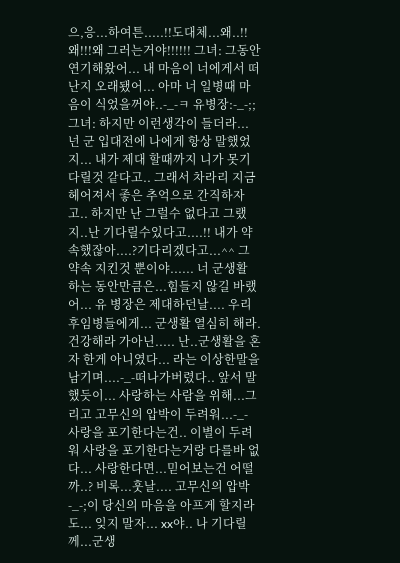으,응...하여튼.....!!도대체...왜..!!왜!!!왜 그러는거야!!!!!! 그녀: 그동안 연기해왔어... 내 마음이 너에게서 떠난지 오래됐어... 아마 너 일병때 마음이 식었을꺼야..-_-ㅋ 유병장:-_-;; 그녀: 하지만 이런생각이 들더라... 넌 군 입대전에 나에게 항상 말했었지... 내가 제대 할때까지 니가 못기다릴것 같다고.. 그래서 차라리 지금 헤어져서 좋은 추억으로 간직하자고.. 하지만 난 그럴수 없다고 그랬지..난 기다릴수있다고....!! 내가 약속했잖아....?기다리겠다고...^^ 그 약속 지킨것 뿐이야...... 너 군생활 하는 동안만큼은...힘들지 않길 바랬어... 유 병장은 제대하던날.... 우리 후임병들에게... 군생활 열심히 해라.건강해라 가아닌..... 난..군생활을 혼자 한게 아니였다... 라는 이상한말을 남기며....-_-떠나가버렸다.. 앞서 말했듯이... 사랑하는 사람을 위해...그리고 고무신의 압박이 두려워...-_- 사랑을 포기한다는건.. 이별이 두려워 사랑을 포기한다는거랑 다를바 없다... 사랑한다면...믿어보는건 어떨까..? 비록...훗날.... 고무신의 압박-_-;이 당신의 마음을 아프게 할지라도... 잊지 말자... xx야.. 나 기다릴께...군생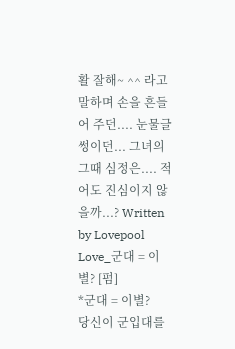활 잘해~ ^^ 라고 말하며 손을 흔들어 주던.... 눈물글썽이던... 그녀의 그때 심정은.... 적어도 진심이지 않을까...? Written by Lovepool
Love_군대 = 이별? [펌]
*군대 = 이별?
당신이 군입대를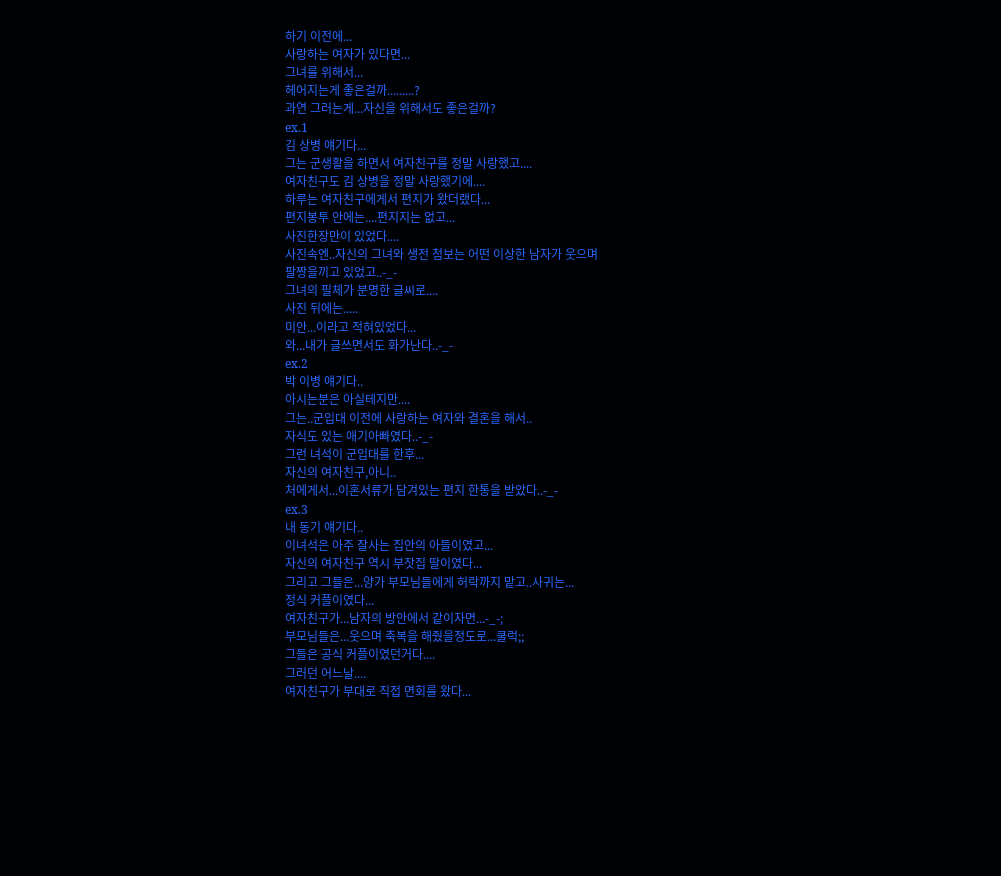하기 이전에...
사랑하는 여자가 있다면...
그녀를 위해서...
헤어지는게 좋은걸까.........?
과연 그러는게...자신을 위해서도 좋은걸까?
ex.1
김 상병 얘기다...
그는 군생활을 하면서 여자친구를 정말 사랑했고....
여자친구도 김 상병을 정말 사랑했기에....
하루는 여자친구에게서 편지가 왔더랬다...
편지봉투 안에는....편지지는 없고...
사진한장만이 있었다....
사진속엔..자신의 그녀와 생전 첨보는 어떤 이상한 남자가 웃으며
팔짱을끼고 있었고..-_-
그녀의 필체가 분명한 글씨로....
사진 뒤에는.....
미안...이라고 적혀있었다...
와...내가 글쓰면서도 화가난다..-_-
ex.2
박 이병 얘기다..
아시는분은 아실테지만....
그는..군입대 이전에 사랑하는 여자와 결혼을 해서..
자식도 있는 애기아빠였다..-_-
그런 녀석이 군입대를 한후...
자신의 여자친구,아니..
처에게서...이혼서류가 담겨있는 편지 한통을 받았다..-_-
ex.3
내 동기 얘기다..
이녀석은 아주 잘사는 집안의 아들이였고...
자신의 여자친구 역시 부잣집 딸이였다...
그리고 그들은...양가 부모님들에게 허락까지 맡고..사귀는...
정식 커플이였다...
여자친구가...남자의 방안에서 같이자면...-_-;
부모님들은...웃으며 축복을 해줬을정도로...쿨럭;;
그들은 공식 커플이였던거다....
그러던 어느날....
여자친구가 부대로 직접 면회를 왔다...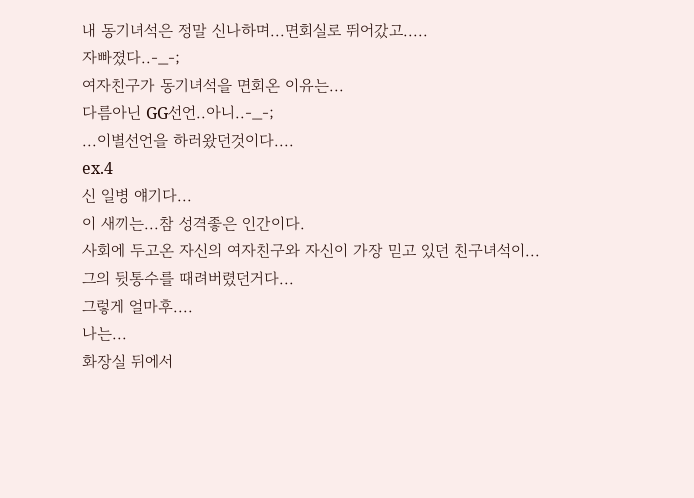내 동기녀석은 정말 신나하며...면회실로 뛰어갔고.....
자빠졌다..-_-;
여자친구가 동기녀석을 면회온 이유는...
다름아닌 GG선언..아니..-_-;
...이별선언을 하러왔던것이다....
ex.4
신 일병 얘기다...
이 새끼는...참 성격좋은 인간이다.
사회에 두고온 자신의 여자친구와 자신이 가장 믿고 있던 친구녀석이...
그의 뒷통수를 때려버렸던거다...
그렇게 얼마후....
나는...
화장실 뒤에서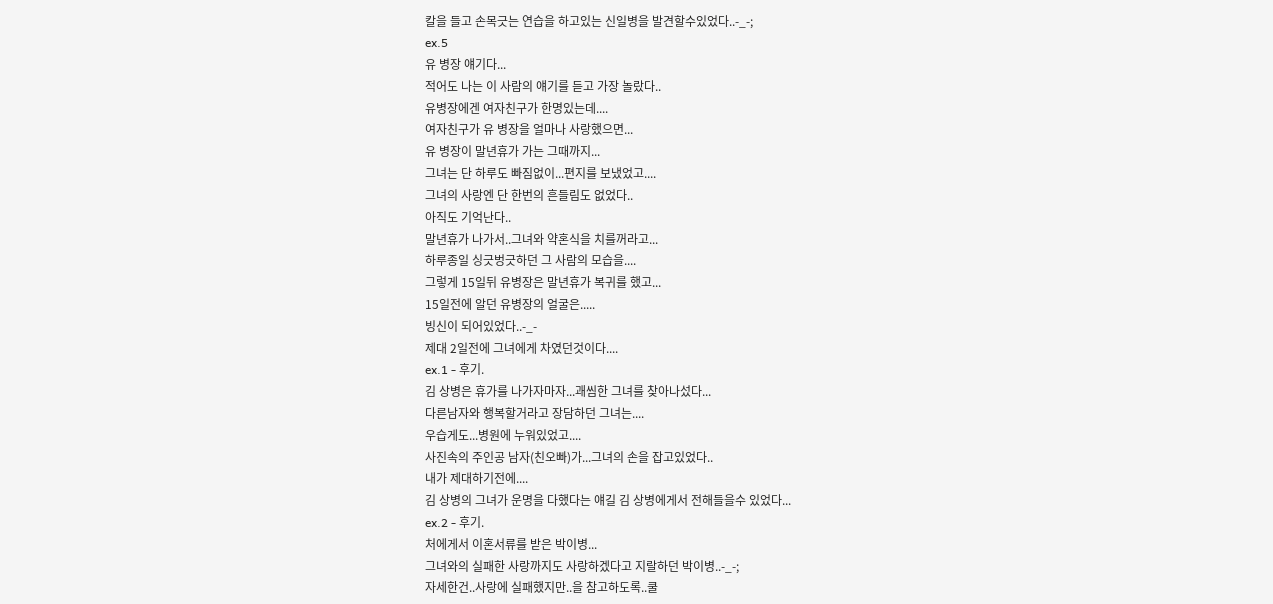칼을 들고 손목긋는 연습을 하고있는 신일병을 발견할수있었다..-_-;
ex.5
유 병장 얘기다...
적어도 나는 이 사람의 얘기를 듣고 가장 놀랐다..
유병장에겐 여자친구가 한명있는데....
여자친구가 유 병장을 얼마나 사랑했으면...
유 병장이 말년휴가 가는 그때까지...
그녀는 단 하루도 빠짐없이...편지를 보냈었고....
그녀의 사랑엔 단 한번의 흔들림도 없었다..
아직도 기억난다..
말년휴가 나가서..그녀와 약혼식을 치를꺼라고...
하루종일 싱긋벙긋하던 그 사람의 모습을....
그렇게 15일뒤 유병장은 말년휴가 복귀를 했고...
15일전에 알던 유병장의 얼굴은.....
빙신이 되어있었다..-_-
제대 2일전에 그녀에게 차였던것이다....
ex.1 - 후기.
김 상병은 휴가를 나가자마자...괘씸한 그녀를 찾아나섰다...
다른남자와 행복할거라고 장담하던 그녀는....
우습게도...병원에 누워있었고....
사진속의 주인공 남자(친오빠)가...그녀의 손을 잡고있었다..
내가 제대하기전에....
김 상병의 그녀가 운명을 다했다는 얘길 김 상병에게서 전해들을수 있었다...
ex.2 - 후기.
처에게서 이혼서류를 받은 박이병...
그녀와의 실패한 사랑까지도 사랑하겠다고 지랄하던 박이병..-_-;
자세한건..사랑에 실패했지만..을 참고하도록..쿨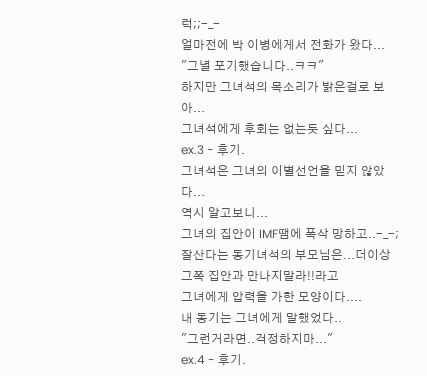럭;;-_-
얼마전에 박 이병에게서 전화가 왔다...
"그녈 포기했습니다..ㅋㅋ"
하지만 그녀석의 목소리가 밝은걸로 보아...
그녀석에게 후회는 없는듯 싶다...
ex.3 - 후기.
그녀석은 그녀의 이별선언을 믿지 않았다...
역시 알고보니...
그녀의 집안이 IMF땜에 폭삭 망하고..-_-;
잘산다는 동기녀석의 부모님은...더이상 그쪽 집안과 만나지말라!!라고
그녀에게 압력을 가한 모양이다....
내 동기는 그녀에게 말했었다..
"그런거라면..걱정하지마..."
ex.4 - 후기.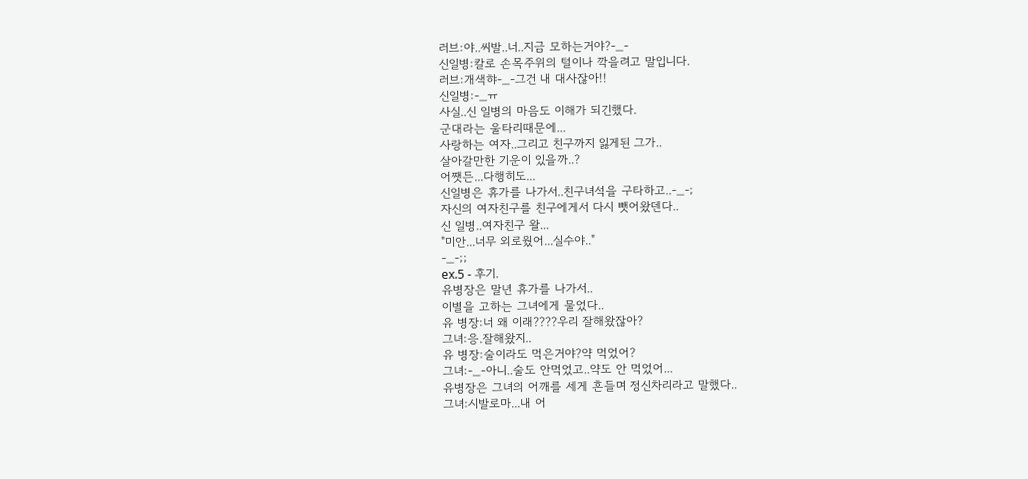러브:야..씨발..너..지금 모하는거야?-_-
신일병:칼로 손목주위의 털이나 깍을려고 말입니다.
러브:개색햐-_-그건 내 대사잖아!!
신일병:-_ㅠ
사실..신 일병의 마음도 이해가 되긴했다.
군대라는 울타리때문에...
사랑하는 여자..그리고 친구까지 잃게된 그가..
살아갈만한 기운이 있을까..?
어쨋든...다행히도...
신일병은 휴가를 나가서..친구녀석을 구타하고..-_-;
자신의 여자친구를 친구에게서 다시 뺏어왔덴다..
신 일병..여자친구 왈...
"미안...너무 외로웠어...실수야.."
-_-;;
ex.5 - 후기.
유병장은 말년 휴가를 나가서..
이별을 고하는 그녀에게 물었다..
유 병장:너 왜 이래????우리 잘해왔잖아?
그녀:응.잘해왔지..
유 병장:술이라도 먹은거야?약 먹었어?
그녀:-_-아니..술도 안먹었고..약도 안 먹었어...
유병장은 그녀의 어깨를 세게 흔들며 정신차리라고 말했다..
그녀:시발로마...내 어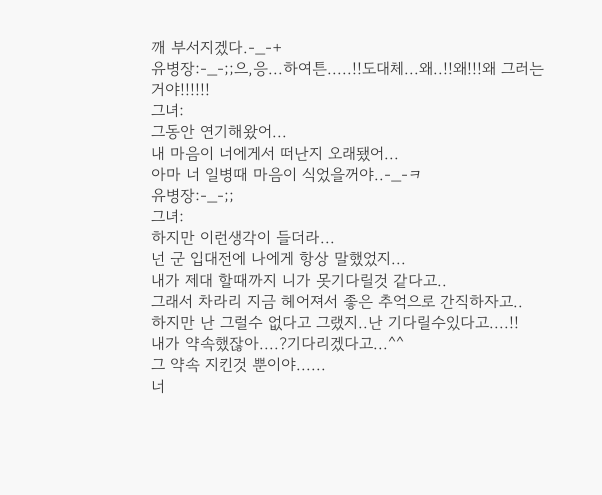깨 부서지겠다.-_-+
유병장:-_-;;으,응...하여튼.....!!도대체...왜..!!왜!!!왜 그러는거야!!!!!!
그녀:
그동안 연기해왔어...
내 마음이 너에게서 떠난지 오래됐어...
아마 너 일병때 마음이 식었을꺼야..-_-ㅋ
유병장:-_-;;
그녀:
하지만 이런생각이 들더라...
넌 군 입대전에 나에게 항상 말했었지...
내가 제대 할때까지 니가 못기다릴것 같다고..
그래서 차라리 지금 헤어져서 좋은 추억으로 간직하자고..
하지만 난 그럴수 없다고 그랬지..난 기다릴수있다고....!!
내가 약속했잖아....?기다리겠다고...^^
그 약속 지킨것 뿐이야......
너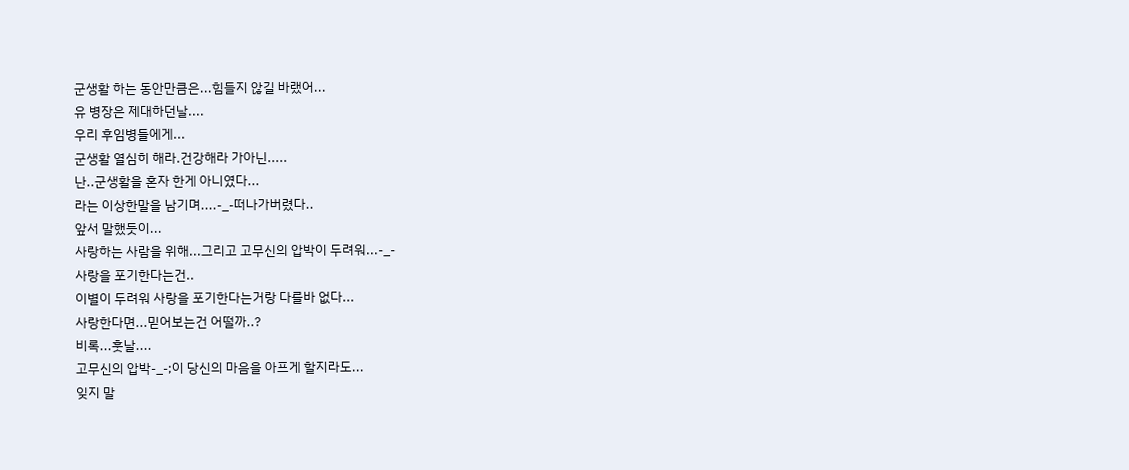군생활 하는 동안만큼은...힘들지 않길 바랬어...
유 병장은 제대하던날....
우리 후임병들에게...
군생활 열심히 해라.건강해라 가아닌.....
난..군생활을 혼자 한게 아니였다...
라는 이상한말을 남기며....-_-떠나가버렸다..
앞서 말했듯이...
사랑하는 사람을 위해...그리고 고무신의 압박이 두려워...-_-
사랑을 포기한다는건..
이별이 두려워 사랑을 포기한다는거랑 다를바 없다...
사랑한다면...믿어보는건 어떨까..?
비록...훗날....
고무신의 압박-_-;이 당신의 마음을 아프게 할지라도...
잊지 말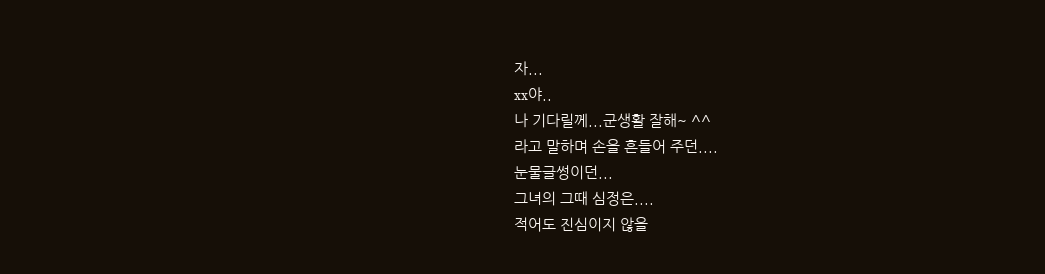자...
xx야..
나 기다릴께...군생활 잘해~ ^^
라고 말하며 손을 흔들어 주던....
눈물글썽이던...
그녀의 그때 심정은....
적어도 진심이지 않을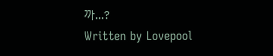까...?
Written by Lovepool